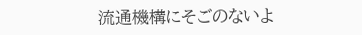流通機構にそごのないよ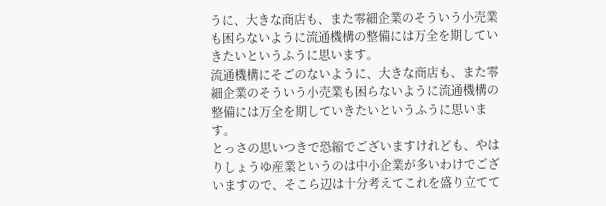うに、大きな商店も、また零細企業のそういう小売業も困らないように流通機構の整備には万全を期していきたいというふうに思います。
流通機構にそごのないように、大きな商店も、また零細企業のそういう小売業も困らないように流通機構の整備には万全を期していきたいというふうに思います。
とっさの思いつきで恐縮でございますけれども、やはりしょうゆ産業というのは中小企業が多いわけでございますので、そこら辺は十分考えてこれを盛り立てて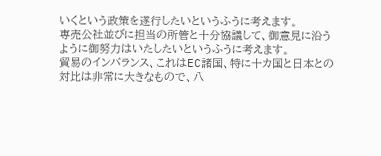いくという政策を遂行したいというふうに考えます。
専売公社並びに担当の所管と十分協議して、御意見に沿うように御努力はいたしたいというふうに考えます。
貿易のインバランス、これはEC諸国、特に十カ国と日本との対比は非常に大きなもので、八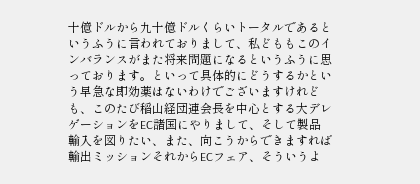十億ドルから九十億ドルくらいトータルであるというふうに言われておりまして、私どももこのインバランスがまた将来問題になるというふうに思っております。といって具体的にどうするかという早急な即効薬はないわけでございますけれども、このたび稲山経団連会長を中心とする大デレゲーションをEC諸国にやりまして、そして製品輸入を図りたい、また、向こうからできますれば輸出ミッションそれからECフェア、そういうよ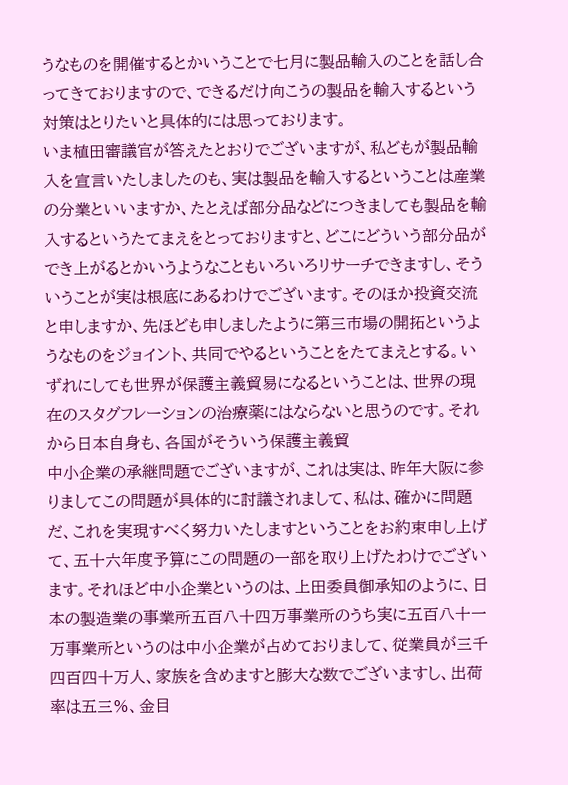うなものを開催するとかいうことで七月に製品輸入のことを話し合ってきておりますので、できるだけ向こうの製品を輸入するという対策はとりたいと具体的には思っております。
いま植田審議官が答えたとおりでございますが、私どもが製品輸入を宣言いたしましたのも、実は製品を輸入するということは産業の分業といいますか、たとえば部分品などにつきましても製品を輸入するというたてまえをとっておりますと、どこにどういう部分品ができ上がるとかいうようなこともいろいろリサーチできますし、そういうことが実は根底にあるわけでございます。そのほか投資交流と申しますか、先ほども申しましたように第三市場の開拓というようなものをジョイント、共同でやるということをたてまえとする。いずれにしても世界が保護主義貿易になるということは、世界の現在のスタグフレーションの治療薬にはならないと思うのです。それから日本自身も、各国がそういう保護主義貿
中小企業の承継問題でございますが、これは実は、昨年大阪に参りましてこの問題が具体的に討議されまして、私は、確かに問題だ、これを実現すべく努力いたしますということをお約束申し上げて、五十六年度予算にこの問題の一部を取り上げたわけでございます。それほど中小企業というのは、上田委員御承知のように、日本の製造業の事業所五百八十四万事業所のうち実に五百八十一万事業所というのは中小企業が占めておりまして、従業員が三千四百四十万人、家族を含めますと膨大な数でございますし、出荷率は五三%、金目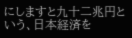にしますと九十二兆円という、日本経済を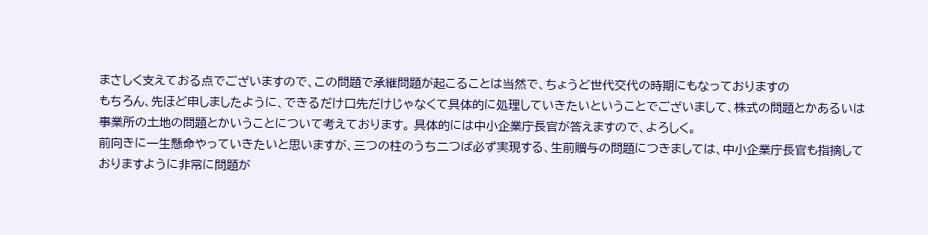まさしく支えておる点でございますので、この問題で承継問題が起こることは当然で、ちょうど世代交代の時期にもなっておりますの
もちろん、先ほど申しましたように、できるだけ口先だけじゃなくて具体的に処理していきたいということでございまして、株式の問題とかあるいは事業所の土地の問題とかいうことについて考えております。 具体的には中小企業庁長官が答えますので、よろしく。
前向きに一生懸命やっていきたいと思いますが、三つの柱のうち二つば必ず実現する、生前贈与の問題につきましては、中小企業庁長官も指摘しておりますように非常に問題が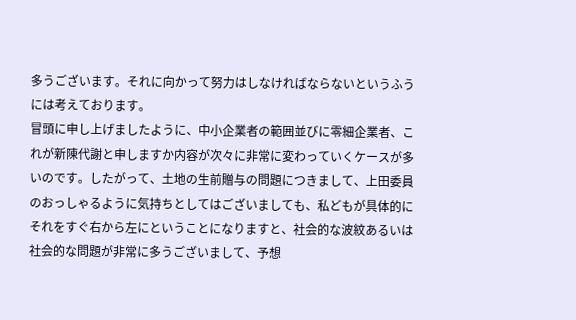多うございます。それに向かって努力はしなければならないというふうには考えております。
冒頭に申し上げましたように、中小企業者の範囲並びに零細企業者、これが新陳代謝と申しますか内容が次々に非常に変わっていくケースが多いのです。したがって、土地の生前贈与の問題につきまして、上田委員のおっしゃるように気持ちとしてはございましても、私どもが具体的にそれをすぐ右から左にということになりますと、社会的な波紋あるいは社会的な問題が非常に多うございまして、予想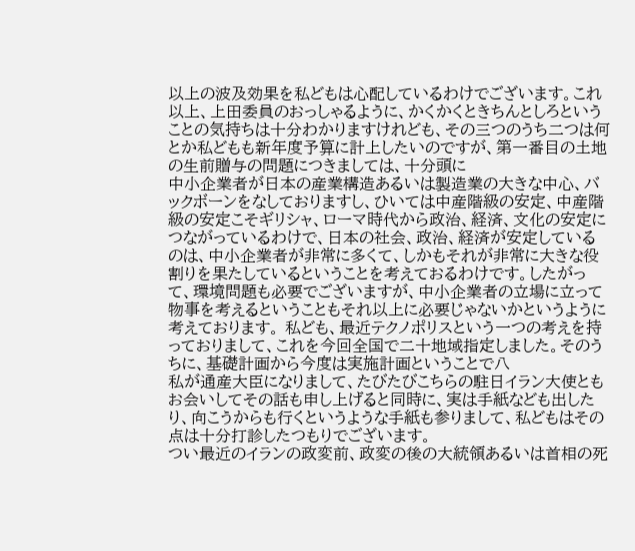以上の波及効果を私どもは心配しているわけでございます。これ以上、上田委員のおっしゃるように、かくかくときちんとしろということの気持ちは十分わかりますけれども、その三つのうち二つは何とか私どもも新年度予算に計上したいのですが、第一番目の土地の生前贈与の問題につきましては、十分頭に
中小企業者が日本の産業構造あるいは製造業の大きな中心、バックボーンをなしておりますし、ひいては中産階級の安定、中産階級の安定こそギリシャ、ローマ時代から政治、経済、文化の安定につながっているわけで、日本の社会、政治、経済が安定しているのは、中小企業者が非常に多くて、しかもそれが非常に大きな役割りを果たしているということを考えておるわけです。したがって、環境問題も必要でございますが、中小企業者の立場に立って物事を考えるということもそれ以上に必要じゃないかというように考えております。 私ども、最近テクノポリスという一つの考えを持っておりまして、これを今回全国で二十地域指定しました。そのうちに、基礎計画から今度は実施計画ということで八
私が通産大臣になりまして、たびたびこちらの駐日イラン大使ともお会いしてその話も申し上げると同時に、実は手紙なども出したり、向こうからも行くというような手紙も参りまして、私どもはその点は十分打診したつもりでございます。
つい最近のイランの政変前、政変の後の大統領あるいは首相の死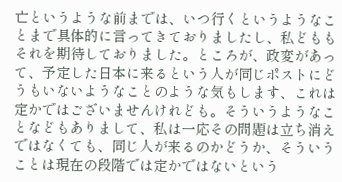亡というような前までは、いつ行くというようなことまで具体的に言ってきておりましたし、私どももそれを期待しておりました。ところが、政変があって、予定した日本に来るという人が同じポストにどうもいないようなことのような気もします、これは定かではございませんけれども。そういうようなことなどもありまして、私は一応その問題は立ち消えではなくても、同じ人が来るのかどうか、そういうことは現在の段階では定かではないという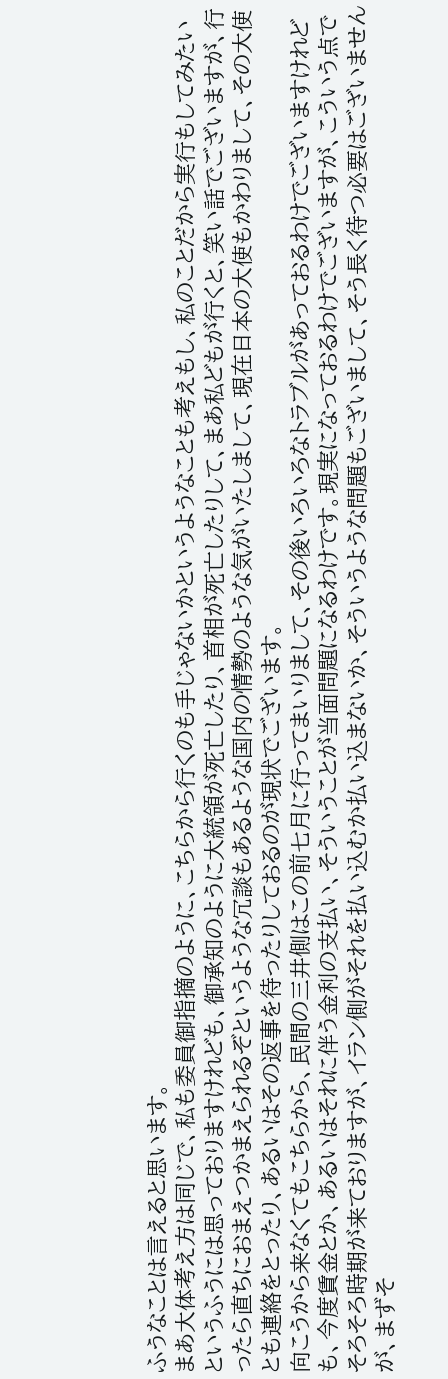ふうなことは言えると思います。
まあ大体考え方は同じで、私も委員御指摘のように、こちらから行くのも手じゃないかというようなことも考えもし、私のことだから実行もしてみたいというふうには思っておりますけれども、御承知のように大統領が死亡したり、首相が死亡したりして、まあ私どもが行くと、笑い話でございますが、行ったら直ちにおまえつかまえられるぞというような冗談もあるような国内の情勢のような気がいたしまして、現在日本の大使もかわりまして、その大使とも連絡をとったり、あるいはその返事を待ったりしておるのが現状でございます。
向こうから来なくてもこちらから、民間の三井側はこの前七月に行ってまいりまして、その後いろいろなトラブルがあっておるわけでございますけれども、今度賃金とか、あるいはそれに伴う金利の支払い、そういうことが当面問題になるわけです。現実になっておるわけでございますが、こういう点でそろそろ時期が来ておりますが、イラン側がそれを払い込むか払い込まないか、そういうような問題もございまして、そう長く待つ必要はございませんが、まずそ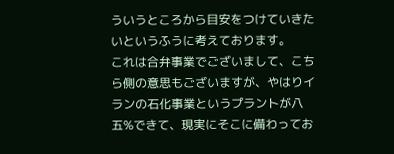ういうところから目安をつけていきたいというふうに考えております。
これは合弁事業でございまして、こちら側の意思もございますが、やはりイランの石化事業というプラントが八五%できて、現実にそこに備わってお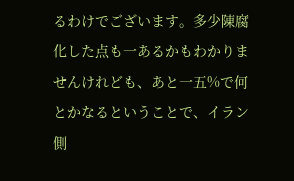るわけでございます。多少陳腐化した点も一あるかもわかりませんけれども、あと一五%で何とかなるということで、イラン側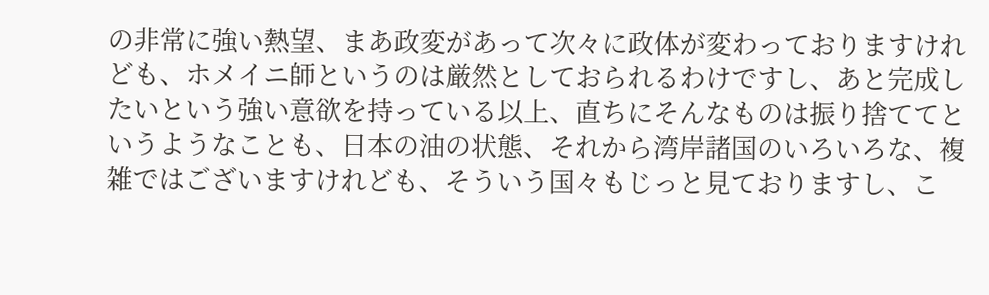の非常に強い熱望、まあ政変があって次々に政体が変わっておりますけれども、ホメイニ師というのは厳然としておられるわけですし、あと完成したいという強い意欲を持っている以上、直ちにそんなものは振り捨ててというようなことも、日本の油の状態、それから湾岸諸国のいろいろな、複雑ではございますけれども、そういう国々もじっと見ておりますし、こ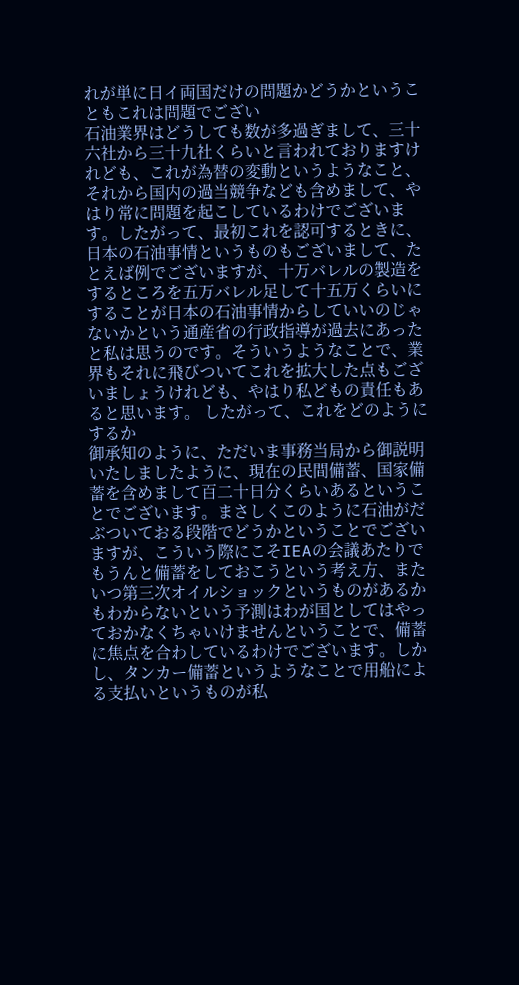れが単に日イ両国だけの問題かどうかということもこれは問題でござい
石油業界はどうしても数が多過ぎまして、三十六社から三十九社くらいと言われておりますけれども、これが為替の変動というようなこと、それから国内の過当競争なども含めまして、やはり常に問題を起こしているわけでございます。したがって、最初これを認可するときに、日本の石油事情というものもございまして、たとえば例でございますが、十万バレルの製造をするところを五万バレル足して十五万くらいにすることが日本の石油事情からしていいのじゃないかという通産省の行政指導が過去にあったと私は思うのです。そういうようなことで、業界もそれに飛びついてこれを拡大した点もございましょうけれども、やはり私どもの責任もあると思います。 したがって、これをどのようにするか
御承知のように、ただいま事務当局から御説明いたしましたように、現在の民間備蓄、国家備蓄を含めまして百二十日分くらいあるということでございます。まさしくこのように石油がだぶついておる段階でどうかということでございますが、こういう際にこそIEAの会議あたりでもうんと備蓄をしておこうという考え方、またいつ第三次オイルショックというものがあるかもわからないという予測はわが国としてはやっておかなくちゃいけませんということで、備蓄に焦点を合わしているわけでございます。しかし、タンカー備蓄というようなことで用船による支払いというものが私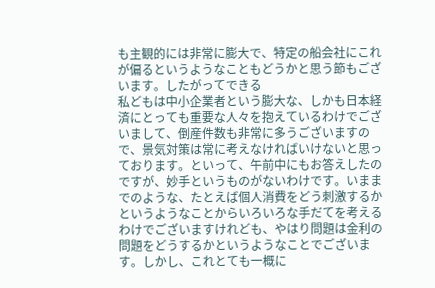も主観的には非常に膨大で、特定の船会社にこれが偏るというようなこともどうかと思う節もございます。したがってできる
私どもは中小企業者という膨大な、しかも日本経済にとっても重要な人々を抱えているわけでございまして、倒産件数も非常に多うございますので、景気対策は常に考えなければいけないと思っております。といって、午前中にもお答えしたのですが、妙手というものがないわけです。いままでのような、たとえば個人消費をどう刺激するかというようなことからいろいろな手だてを考えるわけでございますけれども、やはり問題は金利の問題をどうするかというようなことでございます。しかし、これとても一概に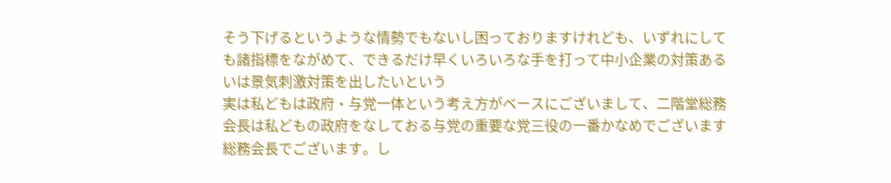そう下げるというような情勢でもないし困っておりますけれども、いずれにしても諸指標をながめて、できるだけ早くいろいろな手を打って中小企業の対策あるいは景気刺激対策を出したいという
実は私どもは政府・与党一体という考え方がベースにございまして、二階堂総務会長は私どもの政府をなしておる与党の重要な党三役の一番かなめでございます総務会長でございます。し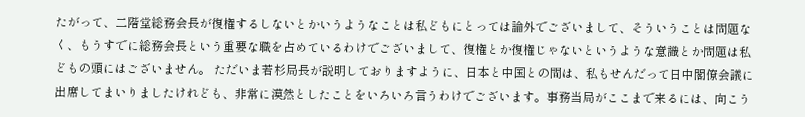たがって、二階堂総務会長が復権するしないとかいうようなことは私どもにとっては論外でございまして、そういうことは問題なく、もうすでに総務会長という重要な職を占めているわけでございまして、復権とか復権じゃないというような意識とか問題は私どもの頭にはございません。 ただいま若杉局長が説明しておりますように、日本と中国との間は、私もせんだって日中閣僚会議に出席してまいりましたけれども、非常に漠然としたことをいろいろ言うわけでございます。事務当局がここまで来るには、向こう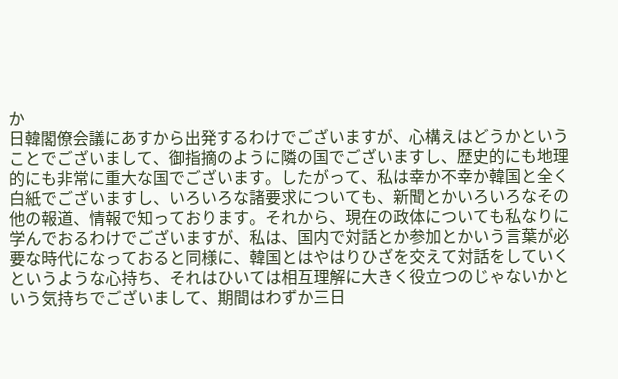か
日韓閣僚会議にあすから出発するわけでございますが、心構えはどうかということでございまして、御指摘のように隣の国でございますし、歴史的にも地理的にも非常に重大な国でございます。したがって、私は幸か不幸か韓国と全く白紙でございますし、いろいろな諸要求についても、新聞とかいろいろなその他の報道、情報で知っております。それから、現在の政体についても私なりに学んでおるわけでございますが、私は、国内で対話とか参加とかいう言葉が必要な時代になっておると同様に、韓国とはやはりひざを交えて対話をしていくというような心持ち、それはひいては相互理解に大きく役立つのじゃないかという気持ちでございまして、期間はわずか三日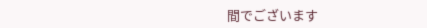間でございます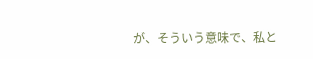が、そういう意味で、私と